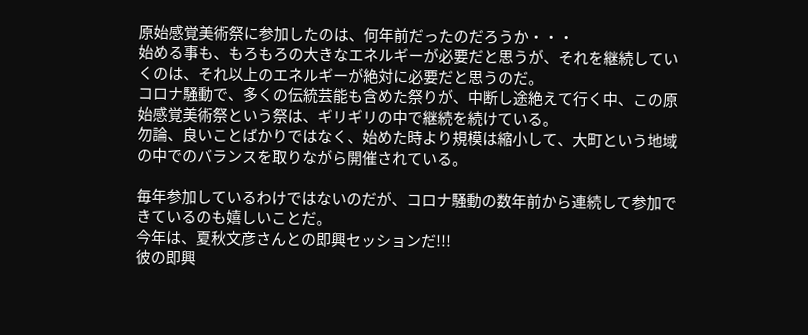原始感覚美術祭に参加したのは、何年前だったのだろうか・・・
始める事も、もろもろの大きなエネルギーが必要だと思うが、それを継続していくのは、それ以上のエネルギーが絶対に必要だと思うのだ。
コロナ騒動で、多くの伝統芸能も含めた祭りが、中断し途絶えて行く中、この原始感覚美術祭という祭は、ギリギリの中で継続を続けている。
勿論、良いことばかりではなく、始めた時より規模は縮小して、大町という地域の中でのバランスを取りながら開催されている。

毎年参加しているわけではないのだが、コロナ騒動の数年前から連続して参加できているのも嬉しいことだ。
今年は、夏秋文彦さんとの即興セッションだ!!!
彼の即興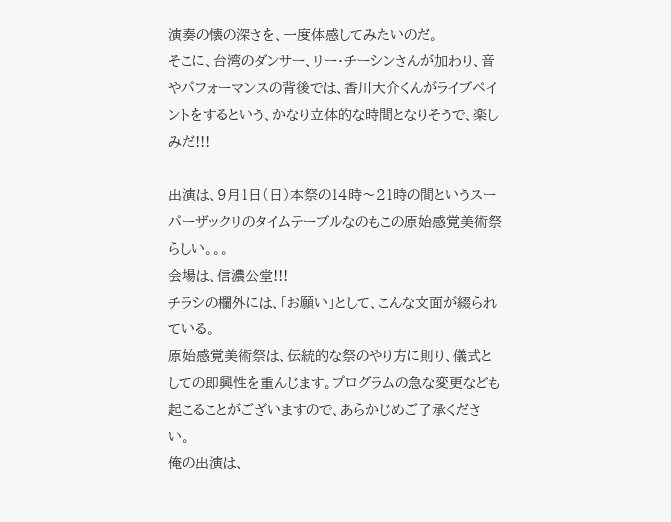演奏の懐の深さを、一度体感してみたいのだ。
そこに、台湾のダンサー、リー・チーシンさんが加わり、音やパフォーマンスの背後では、香川大介くんがライブペイントをするという、かなり立体的な時間となりそうで、楽しみだ!!!

出演は、9月1日(日)本祭の14時〜21時の間というスーパーザックリのタイムテーブルなのもこの原始感覚美術祭らしい。。。
会場は、信濃公堂!!!
チラシの欄外には、「お願い」として、こんな文面が綴られている。
原始感覚美術祭は、伝統的な祭のやり方に則り、儀式としての即興性を重んじます。プログラムの急な変更なども起こることがございますので、あらかじめご了承ください。
俺の出演は、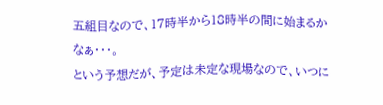五組目なので、17時半から18時半の間に始まるかなぁ・・・。
という予想だが、予定は未定な現場なので、いつに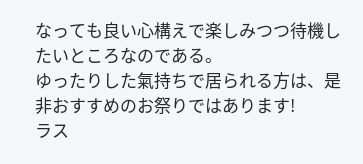なっても良い心構えで楽しみつつ待機したいところなのである。
ゆったりした氣持ちで居られる方は、是非おすすめのお祭りではあります!
ラス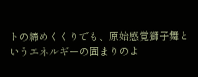トの締めくくりでも、原始感覚獅子舞というエネルギーの固まりのよ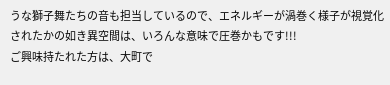うな獅子舞たちの音も担当しているので、エネルギーが渦巻く様子が視覚化されたかの如き異空間は、いろんな意味で圧巻かもです!!!
ご興味持たれた方は、大町で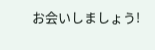お会いしましょう!